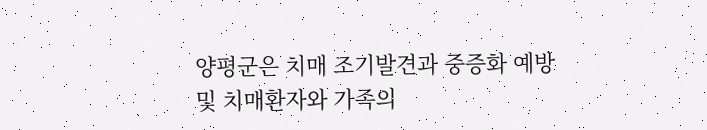양평군은 치매 조기발견과 중증화 예방 및 치매환자와 가족의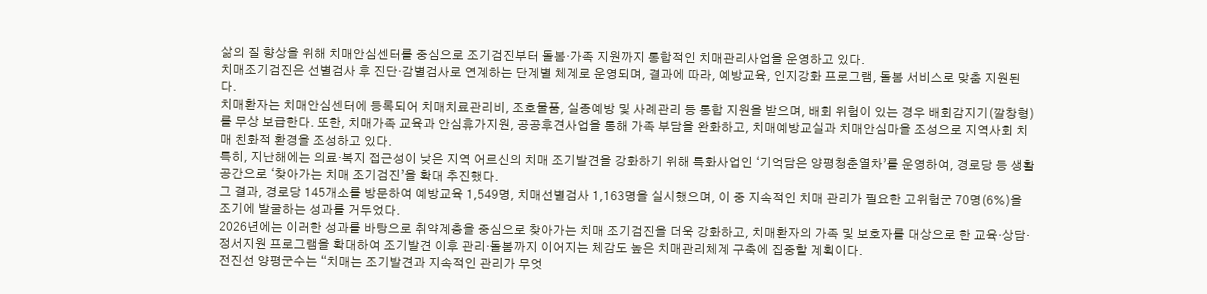삶의 질 향상을 위해 치매안심센터를 중심으로 조기검진부터 돌봄·가족 지원까지 통합적인 치매관리사업을 운영하고 있다.
치매조기검진은 선별검사 후 진단·감별검사로 연계하는 단계별 체계로 운영되며, 결과에 따라, 예방교육, 인지강화 프로그램, 돌봄 서비스로 맞춤 지원된다.
치매환자는 치매안심센터에 등록되어 치매치료관리비, 조호물품, 실종예방 및 사례관리 등 통합 지원을 받으며, 배회 위험이 있는 경우 배회감지기(깔창형)를 무상 보급한다. 또한, 치매가족 교육과 안심휴가지원, 공공후견사업을 통해 가족 부담을 완화하고, 치매예방교실과 치매안심마을 조성으로 지역사회 치매 친화적 환경을 조성하고 있다.
특히, 지난해에는 의료·복지 접근성이 낮은 지역 어르신의 치매 조기발견을 강화하기 위해 특화사업인 ‘기억담은 양평청춘열차’를 운영하여, 경로당 등 생활공간으로 ‘찾아가는 치매 조기검진’을 확대 추진했다.
그 결과, 경로당 145개소를 방문하여 예방교육 1,549명, 치매선별검사 1,163명을 실시했으며, 이 중 지속적인 치매 관리가 필요한 고위험군 70명(6%)을 조기에 발굴하는 성과를 거두었다.
2026년에는 이러한 성과를 바탕으로 취약계층을 중심으로 찾아가는 치매 조기검진을 더욱 강화하고, 치매환자의 가족 및 보호자를 대상으로 한 교육·상담·정서지원 프로그램을 확대하여 조기발견 이후 관리·돌봄까지 이어지는 체감도 높은 치매관리체계 구축에 집중할 계획이다.
전진선 양평군수는 “치매는 조기발견과 지속적인 관리가 무엇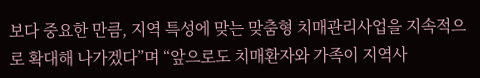보다 중요한 만큼, 지역 특성에 맞는 맞춤형 치매관리사업을 지속적으로 확대해 나가겠다”며 “앞으로도 치매환자와 가족이 지역사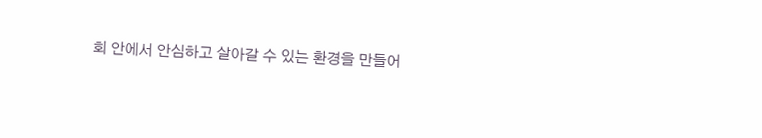회 안에서 안심하고 살아갈 수 있는 환경을 만들어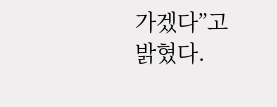가겠다”고 밝혔다.